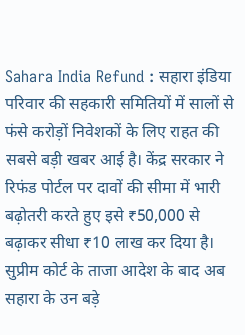Sahara India Refund : सहारा इंडिया परिवार की सहकारी समितियों में सालों से फंसे करोड़ों निवेशकों के लिए राहत की सबसे बड़ी खबर आई है। केंद्र सरकार ने रिफंड पोर्टल पर दावों की सीमा में भारी बढ़ोतरी करते हुए इसे ₹50,000 से बढ़ाकर सीधा ₹10 लाख कर दिया है।
सुप्रीम कोर्ट के ताजा आदेश के बाद अब सहारा के उन बड़े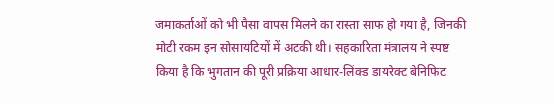जमाकर्ताओं को भी पैसा वापस मिलने का रास्ता साफ हो गया है, जिनकी मोटी रकम इन सोसायटियों में अटकी थी। सहकारिता मंत्रालय ने स्पष्ट किया है कि भुगतान की पूरी प्रक्रिया आधार-लिंक्ड डायरेक्ट बेनिफिट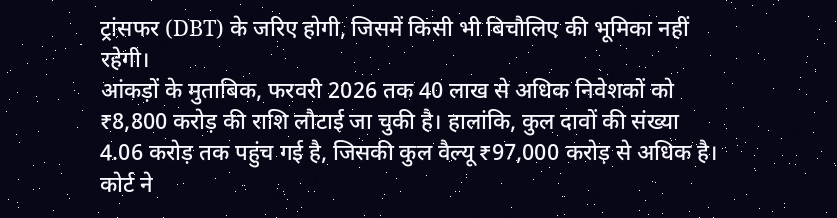ट्रांसफर (DBT) के जरिए होगी, जिसमें किसी भी बिचौलिए की भूमिका नहीं रहेगी।
आंकड़ों के मुताबिक, फरवरी 2026 तक 40 लाख से अधिक निवेशकों को ₹8,800 करोड़ की राशि लौटाई जा चुकी है। हालांकि, कुल दावों की संख्या 4.06 करोड़ तक पहुंच गई है, जिसकी कुल वैल्यू ₹97,000 करोड़ से अधिक है। कोर्ट ने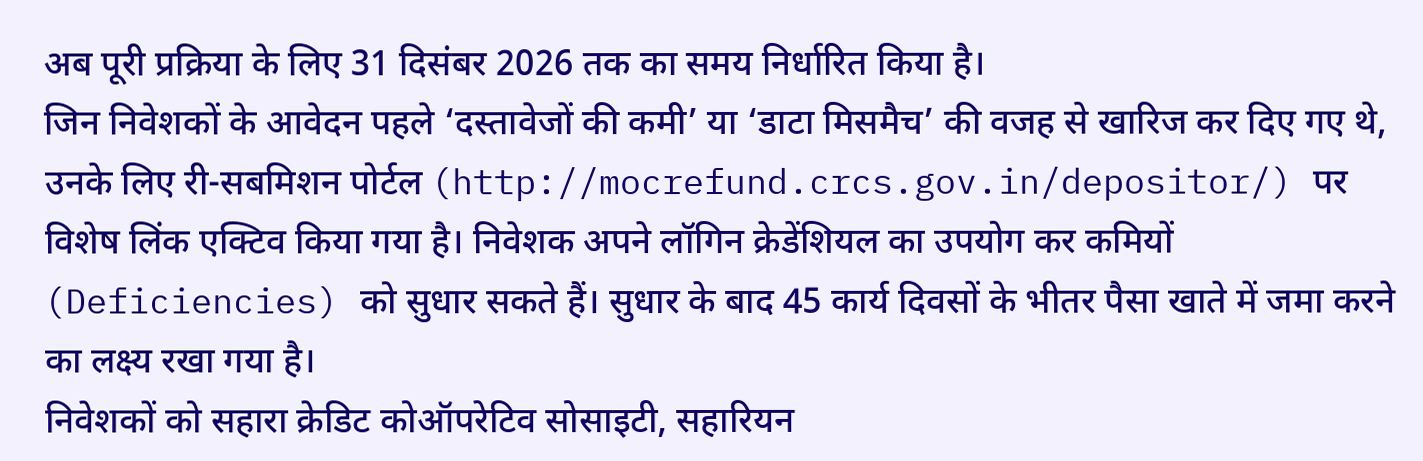अब पूरी प्रक्रिया के लिए 31 दिसंबर 2026 तक का समय निर्धारित किया है।
जिन निवेशकों के आवेदन पहले ‘दस्तावेजों की कमी’ या ‘डाटा मिसमैच’ की वजह से खारिज कर दिए गए थे, उनके लिए री-सबमिशन पोर्टल (http://mocrefund.crcs.gov.in/depositor/) पर विशेष लिंक एक्टिव किया गया है। निवेशक अपने लॉगिन क्रेडेंशियल का उपयोग कर कमियों (Deficiencies) को सुधार सकते हैं। सुधार के बाद 45 कार्य दिवसों के भीतर पैसा खाते में जमा करने का लक्ष्य रखा गया है।
निवेशकों को सहारा क्रेडिट कोऑपरेटिव सोसाइटी, सहारियन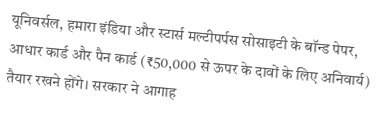यूनिवर्सल, हमारा इंडिया और स्टार्स मल्टीपर्पस सोसाइटी के बॉन्ड पेपर, आधार कार्ड और पैन कार्ड (₹50,000 से ऊपर के दावों के लिए अनिवार्य) तैयार रखने होंगे। सरकार ने आगाह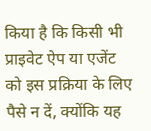किया है कि किसी भी प्राइवेट ऐप या एजेंट को इस प्रक्रिया के लिए पैसे न दें, क्योंकि यह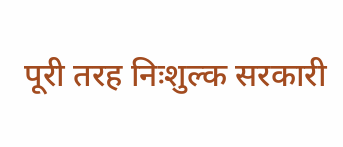पूरी तरह निःशुल्क सरकारी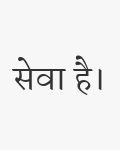सेवा है।